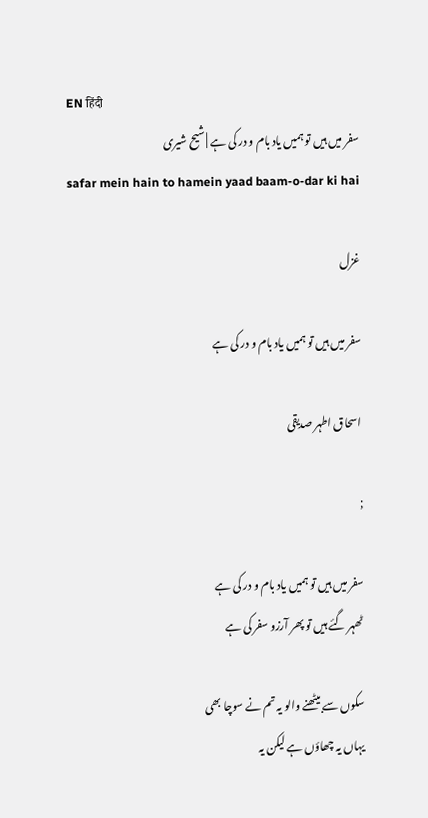EN हिंदी
سفر میں ہیں تو ہمیں یاد بام و در کی ہے | شیح شیری
safar mein hain to hamein yaad baam-o-dar ki hai

غزل

سفر میں ہیں تو ہمیں یاد بام و در کی ہے

اسحاق اطہر صدیقی

;

سفر میں ہیں تو ہمیں یاد بام و در کی ہے
ٹھہر گئے ہیں تو پھر آرزو سفر کی ہے

سکوں سے بیٹھنے والو یہ تم نے سوچا بھی
یہاں یہ چھاؤں ہے لیکن یہ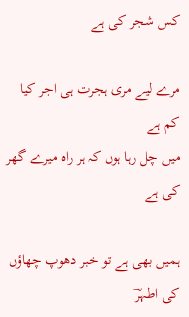کس شجر کی ہے

مرے لیے مری ہجرت ہی اجر کیا کم ہے
میں چل رہا ہوں کہ ہر راہ میرے گھر کی ہے

ہمیں بھی ہے تو خبر دھوپ چھاؤں کی اطہرؔ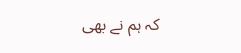کہ ہم نے بھی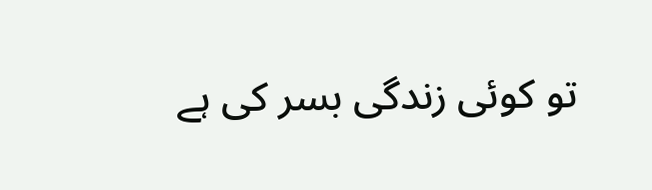تو کوئی زندگی بسر کی ہے